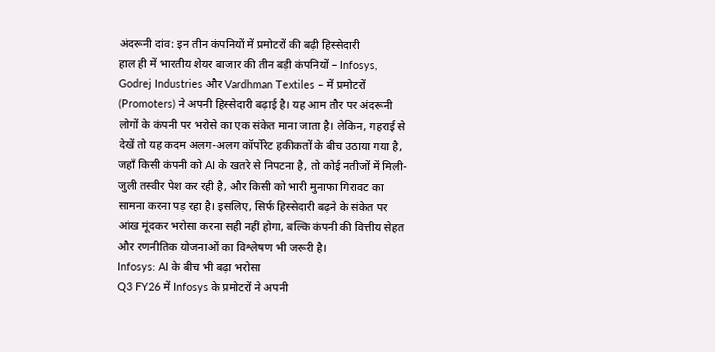अंदरूनी दांव: इन तीन कंपनियों में प्रमोटरों की बढ़ी हिस्सेदारी
हाल ही में भारतीय शेयर बाजार की तीन बड़ी कंपनियों – Infosys, Godrej Industries और Vardhman Textiles – में प्रमोटरों (Promoters) ने अपनी हिस्सेदारी बढ़ाई है। यह आम तौर पर अंदरूनी लोगों के कंपनी पर भरोसे का एक संकेत माना जाता है। लेकिन, गहराई से देखें तो यह कदम अलग-अलग कॉर्पोरेट हकीकतों के बीच उठाया गया है, जहाँ किसी कंपनी को AI के खतरे से निपटना है, तो कोई नतीजों में मिली-जुली तस्वीर पेश कर रही है, और किसी को भारी मुनाफा गिरावट का सामना करना पड़ रहा है। इसलिए, सिर्फ हिस्सेदारी बढ़ने के संकेत पर आंख मूंदकर भरोसा करना सही नहीं होगा, बल्कि कंपनी की वित्तीय सेहत और रणनीतिक योजनाओं का विश्लेषण भी जरूरी है।
Infosys: AI के बीच भी बढ़ा भरोसा
Q3 FY26 में Infosys के प्रमोटरों ने अपनी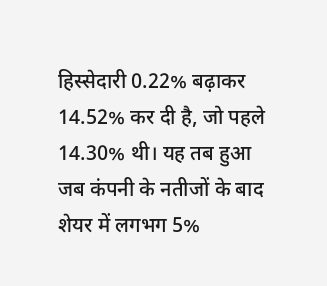हिस्सेदारी 0.22% बढ़ाकर 14.52% कर दी है, जो पहले 14.30% थी। यह तब हुआ जब कंपनी के नतीजों के बाद शेयर में लगभग 5%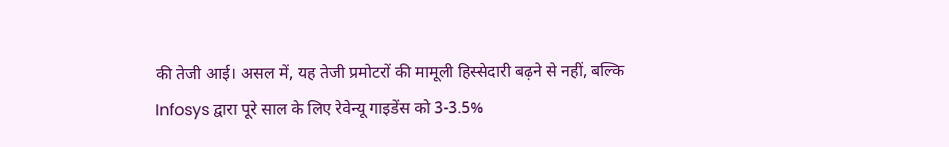की तेजी आई। असल में, यह तेजी प्रमोटरों की मामूली हिस्सेदारी बढ़ने से नहीं, बल्कि Infosys द्वारा पूरे साल के लिए रेवेन्यू गाइडेंस को 3-3.5%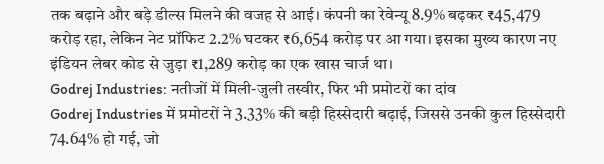तक बढ़ाने और बड़े डील्स मिलने की वजह से आई। कंपनी का रेवेन्यू 8.9% बढ़कर ₹45,479 करोड़ रहा, लेकिन नेट प्रॉफिट 2.2% घटकर ₹6,654 करोड़ पर आ गया। इसका मुख्य कारण नए इंडियन लेबर कोड से जुड़ा ₹1,289 करोड़ का एक खास चार्ज था।
Godrej Industries: नतीजों में मिली-जुली तस्वीर, फिर भी प्रमोटरों का दांव
Godrej Industries में प्रमोटरों ने 3.33% की बड़ी हिस्सेदारी बढ़ाई, जिससे उनकी कुल हिस्सेदारी 74.64% हो गई, जो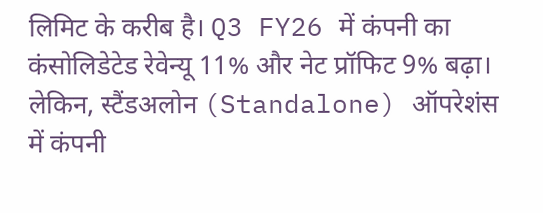लिमिट के करीब है। Q3 FY26 में कंपनी का कंसोलिडेटेड रेवेन्यू 11% और नेट प्रॉफिट 9% बढ़ा। लेकिन, स्टैंडअलोन (Standalone) ऑपरेशंस में कंपनी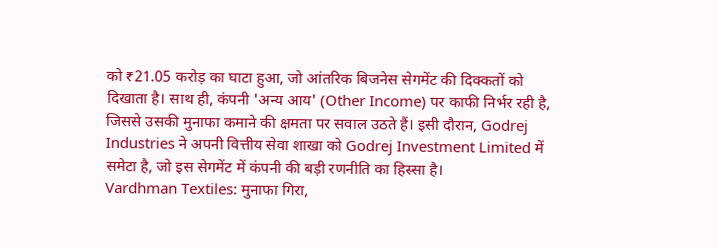को ₹21.05 करोड़ का घाटा हुआ, जो आंतरिक बिजनेस सेगमेंट की दिक्कतों को दिखाता है। साथ ही, कंपनी 'अन्य आय' (Other Income) पर काफी निर्भर रही है, जिससे उसकी मुनाफा कमाने की क्षमता पर सवाल उठते हैं। इसी दौरान, Godrej Industries ने अपनी वित्तीय सेवा शाखा को Godrej Investment Limited में समेटा है, जो इस सेगमेंट में कंपनी की बड़ी रणनीति का हिस्सा है।
Vardhman Textiles: मुनाफा गिरा,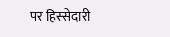पर हिस्सेदारी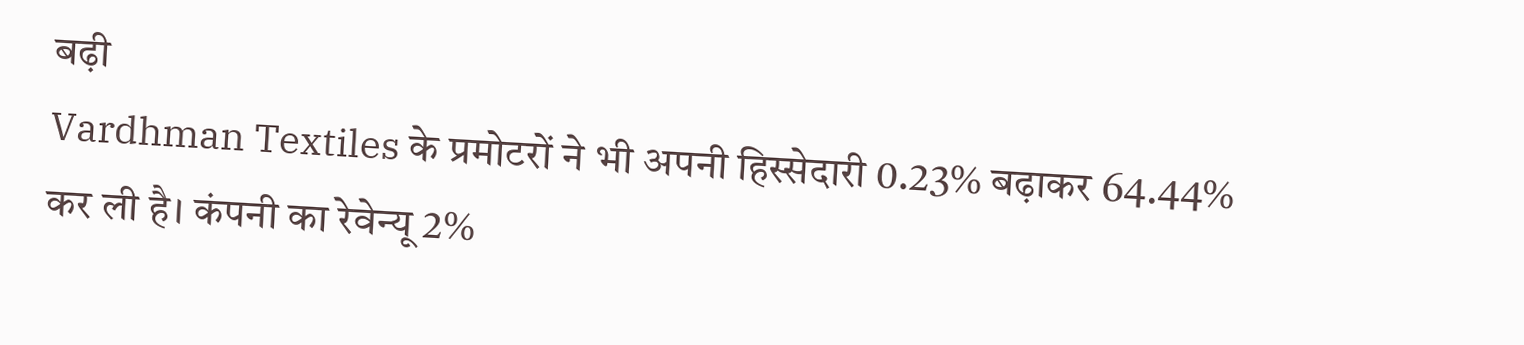बढ़ी
Vardhman Textiles के प्रमोटरों ने भी अपनी हिस्सेदारी 0.23% बढ़ाकर 64.44% कर ली है। कंपनी का रेवेन्यू 2%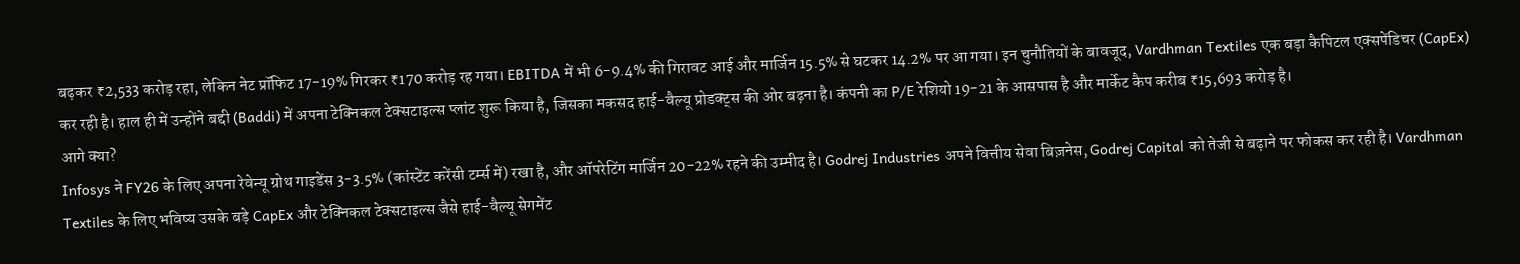बढ़कर ₹2,533 करोड़ रहा, लेकिन नेट प्रॉफिट 17-19% गिरकर ₹170 करोड़ रह गया। EBITDA में भी 6-9.4% की गिरावट आई और मार्जिन 15.5% से घटकर 14.2% पर आ गया। इन चुनौतियों के बावजूद, Vardhman Textiles एक बड़ा कैपिटल एक्सपेंडिचर (CapEx) कर रही है। हाल ही में उन्होंने बद्दी (Baddi) में अपना टेक्निकल टेक्सटाइल्स प्लांट शुरू किया है, जिसका मकसद हाई-वैल्यू प्रोडक्ट्स की ओर बढ़ना है। कंपनी का P/E रेशियो 19-21 के आसपास है और मार्केट कैप करीब ₹15,693 करोड़ है।
आगे क्या?
Infosys ने FY26 के लिए अपना रेवेन्यू ग्रोथ गाइडेंस 3-3.5% (कांस्टेंट करेंसी टर्म्स में) रखा है, और ऑपरेटिंग मार्जिन 20-22% रहने की उम्मीद है। Godrej Industries अपने वित्तीय सेवा बिज़नेस, Godrej Capital को तेजी से बढ़ाने पर फोकस कर रही है। Vardhman Textiles के लिए भविष्य उसके बड़े CapEx और टेक्निकल टेक्सटाइल्स जैसे हाई-वैल्यू सेगमेंट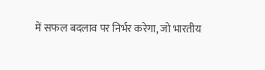में सफल बदलाव पर निर्भर करेगा, जो भारतीय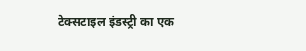टेक्सटाइल इंडस्ट्री का एक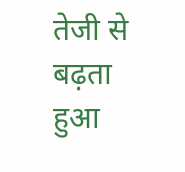तेजी से बढ़ता हुआ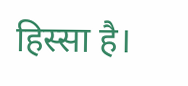हिस्सा है।